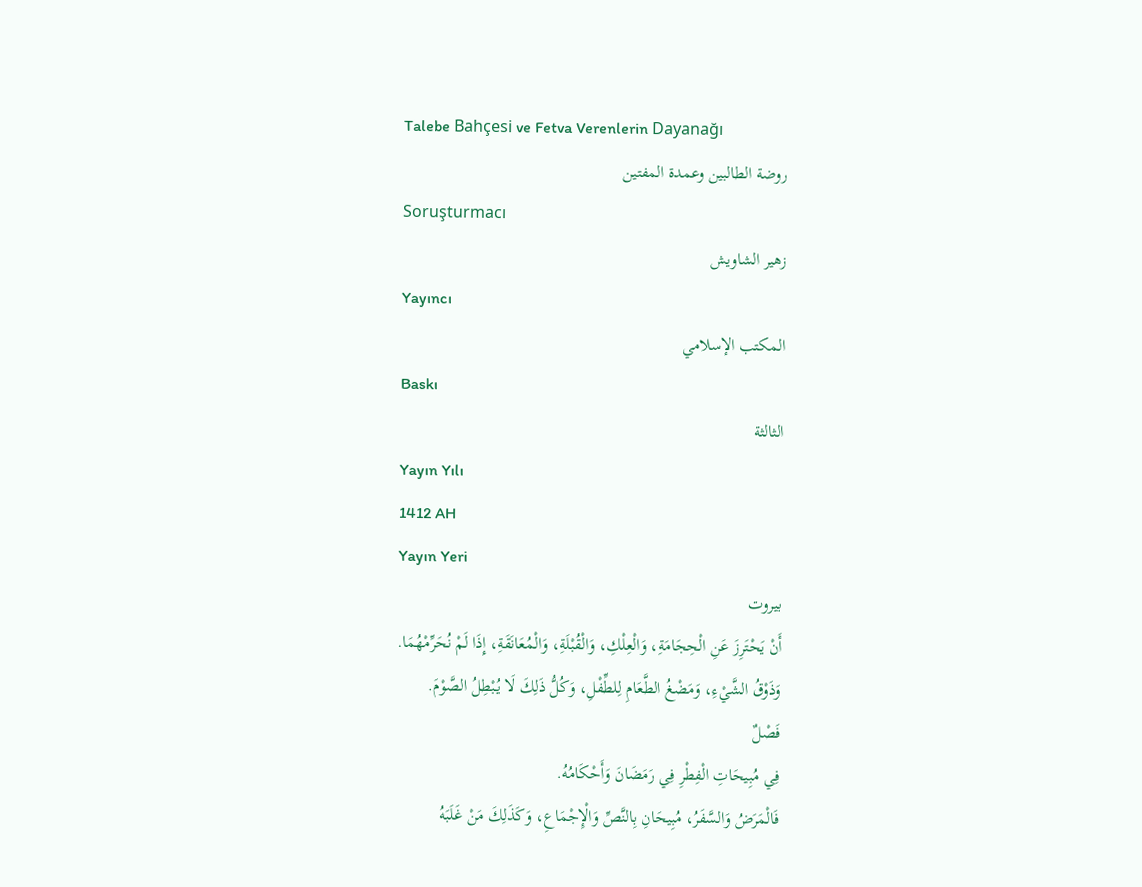Talebe Bahçesi ve Fetva Verenlerin Dayanağı
روضة الطالبين وعمدة المفتين
Soruşturmacı
زهير الشاويش
Yayıncı
المكتب الإسلامي
Baskı
الثالثة
Yayın Yılı
1412 AH
Yayın Yeri
بيروت
أَنْ يَحْتَرِزَ عَنِ الْحِجَامَةِ، وَالْعِلْكِ، وَالْقُبْلَةِ، وَالْمُعَانَقَةِ، إِذَا لَمْ نُحَرِّمْهُمَا.
وَذَوْقُ الشَّيْءِ، وَمَضْغُ الطَّعَامِ لِلطِّفْلِ، وَكُلُّ ذَلِكَ لَا يُبْطِلُ الصَّوْمَ.
فَصْلٌ
فِي مُبِيحَاتِ الْفِطْرِ فِي رَمَضَانَ وَأَحْكَامُهُ.
فَالْمَرَضُ وَالسَّفَرُ، مُبِيحَانِ بِالنَّصِّ وَالْإِجْمَاعِ، وَكَذَلِكَ مَنْ غَلَبَهُ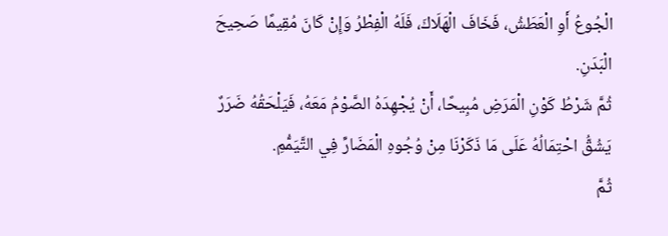الْجُوعُ أَوِ الْعَطَشُ، فَخَافَ الْهَلَاكَ، فَلَهُ الْفِطْرُ وَإِنْ كَانَ مُقِيمًا صَحِيحَ الْبَدَنِ.
ثُمَّ شَرْطُ كَوْنِ الْمَرَضِ مُبِيحًا، أَنْ يُجْهِدَهُ الصَّوْمُ مَعَهُ، فَيَلْحَقُهُ ضَرَرٌ يَشُقُّ احْتِمَالُهُ عَلَى مَا ذَكَرْنَا مِنْ وُجُوهِ الْمَضَارِّ فِي التَّيَمُّمِ.
ثُمَّ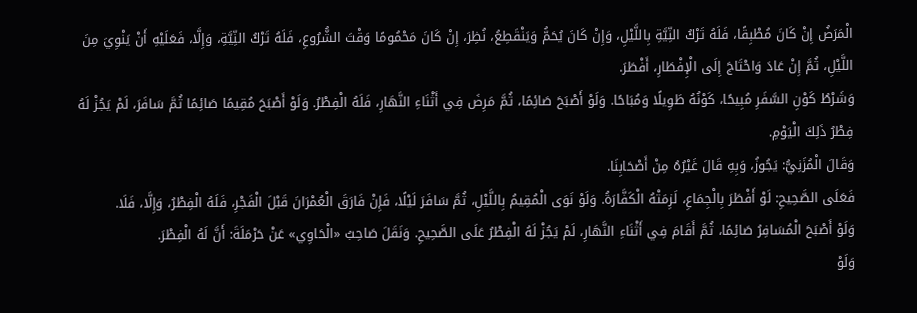الْمَرَضُ إِنْ كَانَ مُطْبِقًا، فَلَهُ تَرْكُ النِّيَّةِ بِاللَّيْلِ، وَإِنْ كَانَ يُحَمُّ وَيَنْقَطِعُ، نُظِرَ، إِنْ كَانَ مَحْمُومًا وَقْتَ الشُّرُوعِ، فَلَهُ تَرْكُ النِّيَّةِ، وَإِلَّا، فَعَلَيْهِ أَنْ يَنْوِيَ مِنَ اللَّيْلِ، ثُمَّ إِنْ عَادَ وَاحْتَاجَ إِلَى الْإِفْطَارِ، أَفْطَرَ.
وَشَرْطُ كَوْنِ السَّفَرِ مُبِيحًا، كَوْنُهُ طَوِيلًا وَمُبَاحًا. وَلَوْ أَصْبَحَ صَائِمًا، ثُمَّ مَرِضَ فِي أَثْنَاءِ النَّهَارِ، فَلَهُ الْفِطْرُ. وَلَوْ أَصْبَحَ مُقِيمًا صَائِمًا ثُمَّ سَافَرَ، لَمْ يَجُزْ لَهُ فِطْرُ ذَلِكَ الْيَوْمِ.
وَقَالَ الْمُزَنِيُّ: يَجُوزُ، وَبِهِ قَالَ غَيْرُهُ مِنْ أَصْحَابِنَا.
فَعَلَى الصَّحِيحِ: لَوْ أَفْطَرَ بِالْجِمَاعِ، لَزِمَتْهُ الْكَفَّارَةُ. وَلَوْ نَوَى الْمُقِيمُ بِاللَّيْلِ، ثُمَّ سَافَرَ لَيْلًا، فَإِنْ فَارَقَ الْعُمْرَانَ قَبْلَ الْفَجْرِ، فَلَهُ الْفِطْرُ، وَإِلَّا، فَلَا.
وَلَوْ أَصْبَحَ الْمُسَافِرُ صَائِمًا، ثُمَّ أَقَامَ فِي أَثْنَاءِ النَّهَارِ، لَمْ يَجُزْ لَهُ الْفِطْرُ عَلَى الصَّحِيحِ. وَنَقَلَ صَاحِبُ «الْحَاوِي» عَنْ حَرْمَلَةَ: أَنَّ لَهُ الْفِطْرَ.
وَلَوْ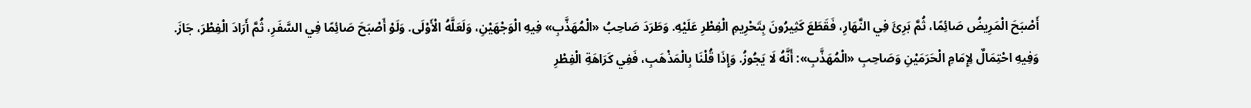أَصْبَحَ الْمَرِيضُ صَائِمًا، ثُمَّ بَرِئَ فِي النَّهَارِ، فَقَطَعَ كَثِيرُونَ بِتَحْرِيمِ الْفِطْرِ عَلَيْهِ. وَطَرَدَ صَاحِبُ «الْمُهَذَّبِ» فِيهِ الْوَجْهَيْنِ، وَلَعَلَّهُ الْأَوْلَى. وَلَوْ أَصْبَحَ صَائِمًا فِي السَّفَرِ، ثُمَّ أَرَادَ الْفِطْرَ، جَازَ.
وَفِيهِ احْتِمَالٌ لِإِمَامِ الْحَرَمَيْنِ وَصَاحِبِ «الْمُهَذَّبِ»: أَنَّهُ لَا يَجُوزُ. وَإِذَا قُلْنَا بِالْمَذْهَبِ، فَفِي كَرَاهَةِ الْفِطْرِ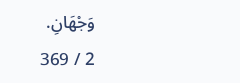وَجْهَانِ.
2 / 369